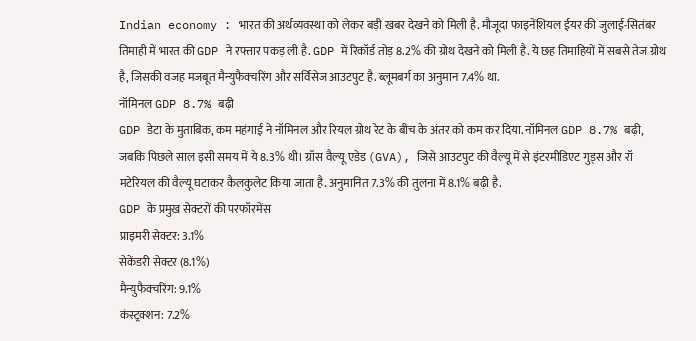Indian economy : भारत की अर्थव्यवस्था को लेकर बड़ी खबर देखने को मिली है. मौजूदा फाइनेंशियल ईयर की जुलाई-सितंबर तिमाही में भारत की GDP ने रफ्तार पकड़ ली है. GDP में रिकॉर्ड तोड़ 8.2% की ग्रोथ देखने को मिली है. ये छह तिमाहियों में सबसे तेज ग्रोथ है, जिसकी वजह मजबूत मैन्युफैक्चरिंग और सर्विसेज आउटपुट है. ब्लूमबर्ग का अनुमान 7.4% था.
नॉमिनल GDP 8.7% बढ़ी
GDP डेटा के मुताबिक, कम महंगाई ने नॉमिनल और रियल ग्रोथ रेट के बीच के अंतर को कम कर दिया. नॉमिनल GDP 8.7% बढ़ी, जबकि पिछले साल इसी समय में ये 8.3% थी। ग्रॉस वैल्यू एडेड (GVA), जिसे आउटपुट की वैल्यू में से इंटरमीडिएट गुड्स और रॉ मटेरियल की वैल्यू घटाकर कैलकुलेट किया जाता है. अनुमानित 7.3% की तुलना में 8.1% बढ़ी है.
GDP के प्रमुख सेक्टरों की परफॉरमेंस
प्राइमरी सेक्टर: 3.1%
सेकेंडरी सेक्टर (8.1%)
मैन्युफैक्चरिंग: 9.1%
कंस्ट्रक्शन: 7.2%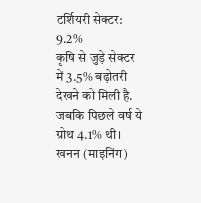टर्शियरी सेक्टर: 9.2%
कृषि से जुड़े सेक्टर में 3.5% बढ़ोतरी देखने को मिली है. जबकि पिछले वर्ष ये ग्रोथ 4.1% थी। खनन (माइनिंग)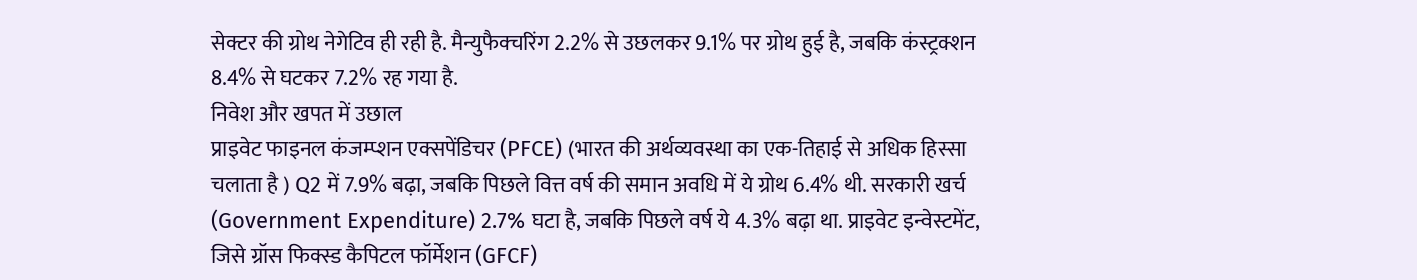सेक्टर की ग्रोथ नेगेटिव ही रही है. मैन्युफैक्चरिंग 2.2% से उछलकर 9.1% पर ग्रोथ हुई है, जबकि कंस्ट्रक्शन 8.4% से घटकर 7.2% रह गया है.
निवेश और खपत में उछाल
प्राइवेट फाइनल कंजम्प्शन एक्सपेंडिचर (PFCE) (भारत की अर्थव्यवस्था का एक-तिहाई से अधिक हिस्सा चलाता है ) Q2 में 7.9% बढ़ा, जबकि पिछले वित्त वर्ष की समान अवधि में ये ग्रोथ 6.4% थी. सरकारी खर्च (Government Expenditure) 2.7% घटा है, जबकि पिछले वर्ष ये 4.3% बढ़ा था. प्राइवेट इन्वेस्टमेंट, जिसे ग्रॉस फिक्स्ड कैपिटल फॉर्मेशन (GFCF)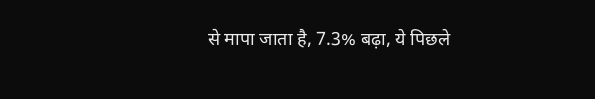से मापा जाता है, 7.3% बढ़ा, ये पिछले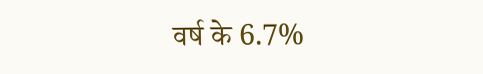वर्ष के 6.7%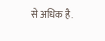से अधिक है.